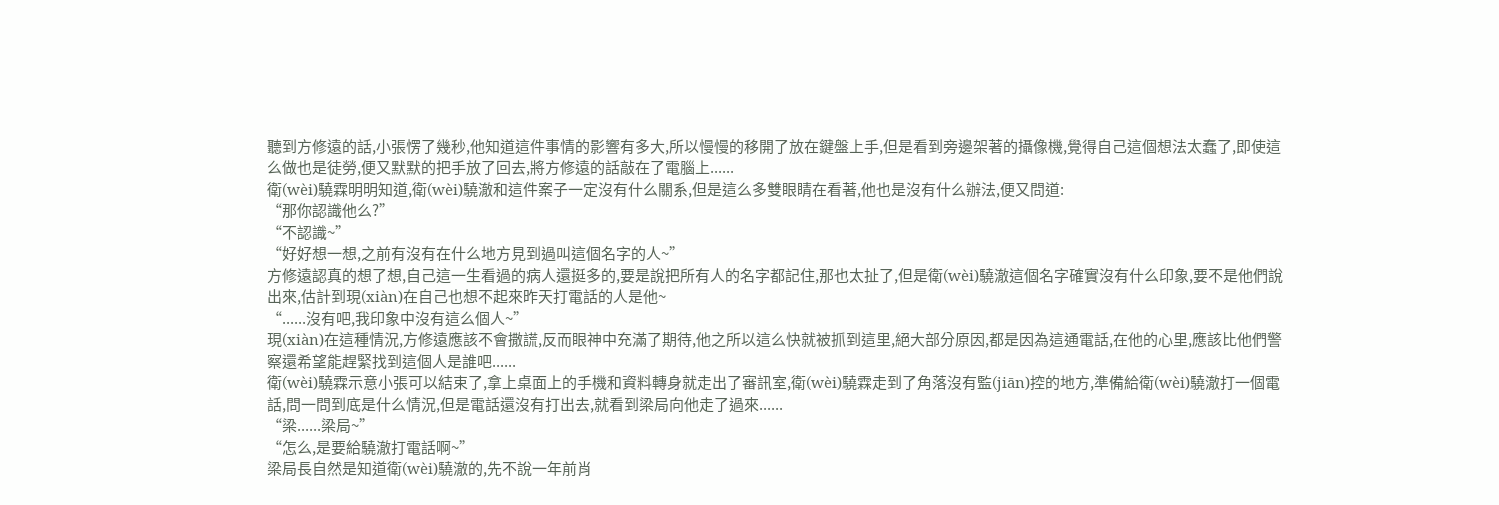聽到方修遠的話,小張愣了幾秒,他知道這件事情的影響有多大,所以慢慢的移開了放在鍵盤上手,但是看到旁邊架著的攝像機,覺得自己這個想法太蠢了,即使這么做也是徒勞,便又默默的把手放了回去,將方修遠的話敲在了電腦上......
衛(wèi)驍霖明明知道,衛(wèi)驍澈和這件案子一定沒有什么關系,但是這么多雙眼睛在看著,他也是沒有什么辦法,便又問道:
“那你認識他么?”
“不認識~”
“好好想一想,之前有沒有在什么地方見到過叫這個名字的人~”
方修遠認真的想了想,自己這一生看過的病人還挺多的,要是說把所有人的名字都記住,那也太扯了,但是衛(wèi)驍澈這個名字確實沒有什么印象,要不是他們說出來,估計到現(xiàn)在自己也想不起來昨天打電話的人是他~
“......沒有吧,我印象中沒有這么個人~”
現(xiàn)在這種情況,方修遠應該不會撒謊,反而眼神中充滿了期待,他之所以這么快就被抓到這里,絕大部分原因,都是因為這通電話,在他的心里,應該比他們警察還希望能趕緊找到這個人是誰吧......
衛(wèi)驍霖示意小張可以結束了,拿上桌面上的手機和資料轉身就走出了審訊室,衛(wèi)驍霖走到了角落沒有監(jiān)控的地方,準備給衛(wèi)驍澈打一個電話,問一問到底是什么情況,但是電話還沒有打出去,就看到梁局向他走了過來......
“梁......梁局~”
“怎么,是要給驍澈打電話啊~”
梁局長自然是知道衛(wèi)驍澈的,先不說一年前肖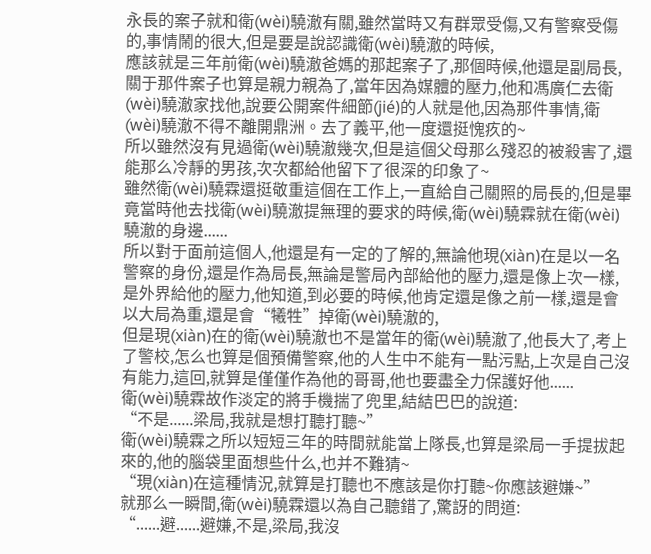永長的案子就和衛(wèi)驍澈有關,雖然當時又有群眾受傷,又有警察受傷的,事情鬧的很大,但是要是說認識衛(wèi)驍澈的時候,
應該就是三年前衛(wèi)驍澈爸媽的那起案子了,那個時候,他還是副局長,關于那件案子也算是親力親為了,當年因為媒體的壓力,他和馮廣仁去衛(wèi)驍澈家找他,說要公開案件細節(jié)的人就是他,因為那件事情,衛(wèi)驍澈不得不離開鼎洲。去了義平,他一度還挺愧疚的~
所以雖然沒有見過衛(wèi)驍澈幾次,但是這個父母那么殘忍的被殺害了,還能那么冷靜的男孩,次次都給他留下了很深的印象了~
雖然衛(wèi)驍霖還挺敬重這個在工作上,一直給自己關照的局長的,但是畢竟當時他去找衛(wèi)驍澈提無理的要求的時候,衛(wèi)驍霖就在衛(wèi)驍澈的身邊......
所以對于面前這個人,他還是有一定的了解的,無論他現(xiàn)在是以一名警察的身份,還是作為局長,無論是警局內部給他的壓力,還是像上次一樣,是外界給他的壓力,他知道,到必要的時候,他肯定還是像之前一樣,還是會以大局為重,還是會“犧牲”掉衛(wèi)驍澈的,
但是現(xiàn)在的衛(wèi)驍澈也不是當年的衛(wèi)驍澈了,他長大了,考上了警校,怎么也算是個預備警察,他的人生中不能有一點污點,上次是自己沒有能力,這回,就算是僅僅作為他的哥哥,他也要盡全力保護好他......
衛(wèi)驍霖故作淡定的將手機揣了兜里,結結巴巴的說道:
“不是......梁局,我就是想打聽打聽~”
衛(wèi)驍霖之所以短短三年的時間就能當上隊長,也算是梁局一手提拔起來的,他的腦袋里面想些什么,也并不難猜~
“現(xiàn)在這種情況,就算是打聽也不應該是你打聽~你應該避嫌~”
就那么一瞬間,衛(wèi)驍霖還以為自己聽錯了,驚訝的問道:
“......避......避嫌,不是,梁局,我沒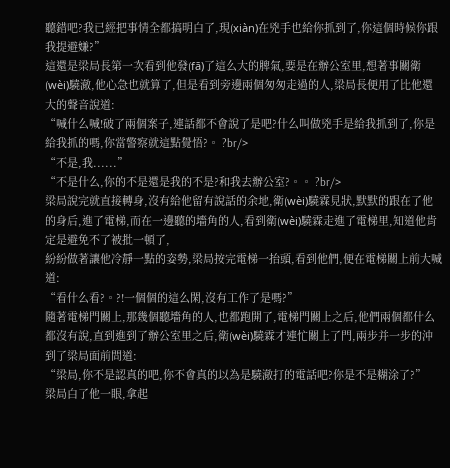聽錯吧?我已經把事情全都搞明白了,現(xiàn)在兇手也給你抓到了,你這個時候你跟我提避嫌?”
這還是梁局長第一次看到他發(fā)了這么大的脾氣,要是在辦公室里,想著事關衛(wèi)驍澈,他心急也就算了,但是看到旁邊兩個匆匆走過的人,梁局長便用了比他還大的聲音說道:
“喊什么喊!破了兩個案子,連話都不會說了是吧?什么叫做兇手是給我抓到了,你是給我抓的嗎,你當警察就這點覺悟?。 ?br/>
“不是,我......”
“不是什么,你的不是還是我的不是?和我去辦公室?。。 ?br/>
梁局說完就直接轉身,沒有給他留有說話的余地,衛(wèi)驍霖見狀,默默的跟在了他的身后,進了電梯,而在一邊聽的墻角的人,看到衛(wèi)驍霖走進了電梯里,知道他肯定是避免不了被批一頓了,
紛紛做著讓他冷靜一點的姿勢,梁局按完電梯一抬頭,看到他們,便在電梯關上前大喊道:
“看什么看?。?!一個個的這么閑,沒有工作了是嗎?”
隨著電梯門關上,那幾個聽墻角的人,也都跑開了,電梯門關上之后,他們兩個都什么都沒有說,直到進到了辦公室里之后,衛(wèi)驍霖才連忙關上了門,兩步并一步的沖到了梁局面前問道:
“梁局,你不是認真的吧,你不會真的以為是驍澈打的電話吧?你是不是糊涂了?”
梁局白了他一眼,拿起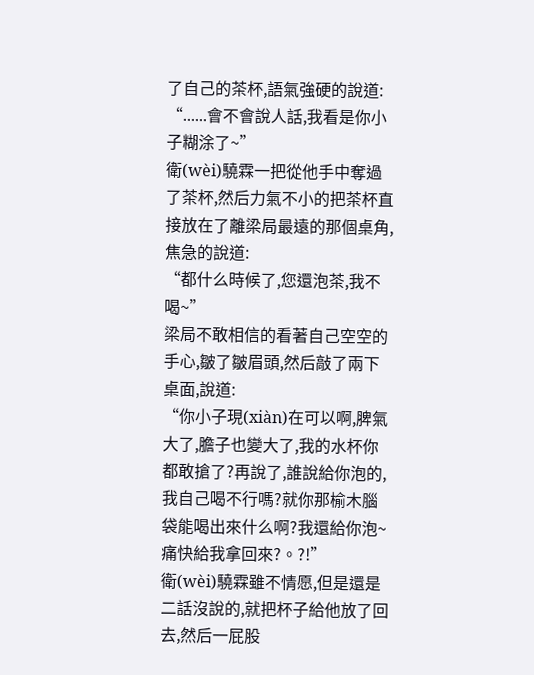了自己的茶杯,語氣強硬的說道:
“......會不會說人話,我看是你小子糊涂了~”
衛(wèi)驍霖一把從他手中奪過了茶杯,然后力氣不小的把茶杯直接放在了離梁局最遠的那個桌角,焦急的說道:
“都什么時候了,您還泡茶,我不喝~”
梁局不敢相信的看著自己空空的手心,皺了皺眉頭,然后敲了兩下桌面,說道:
“你小子現(xiàn)在可以啊,脾氣大了,膽子也變大了,我的水杯你都敢搶了?再說了,誰說給你泡的,我自己喝不行嗎?就你那榆木腦袋能喝出來什么啊?我還給你泡~痛快給我拿回來?。?!”
衛(wèi)驍霖雖不情愿,但是還是二話沒說的,就把杯子給他放了回去,然后一屁股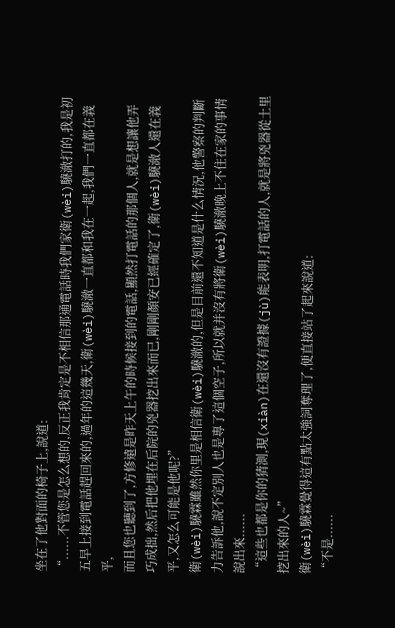坐在了他對面的椅子上,說道:
“......不管您是怎么想的,反正我肯定是不相信那通電話時我們家衛(wèi)驍澈打的,我是初五早上接到電話趕回來的,過年的這幾天,衛(wèi)驍澈一直都和我在一起,我們一直都在義平,
而且您也聽到了,方修遠是昨天上午的時候接到的電話,顯然打電話的那個人,就是想讓他弄巧成拙,然后把他埋在后院的兇器挖出來而已,剛剛顏安已經確定了,衛(wèi)驍澈人還在義平,又怎么可能是他呢?”
衛(wèi)驍霖雖然你里是相信衛(wèi)驍澈的,但是目前還不知道是什么情況,他警察的判斷力告訴他,說不定別人也是專了這個空子,所以就并沒有將衛(wèi)驍澈晚上不住在家的事情說出來......
“這些也都是你的猜測,現(xiàn)在還沒有證據(jù)能表明,打電話的人,就是將兇器從土里挖出來的人~”
衛(wèi)驍霖覺得這有點太強詞奪理了,便直接站了起來說道:
“不是......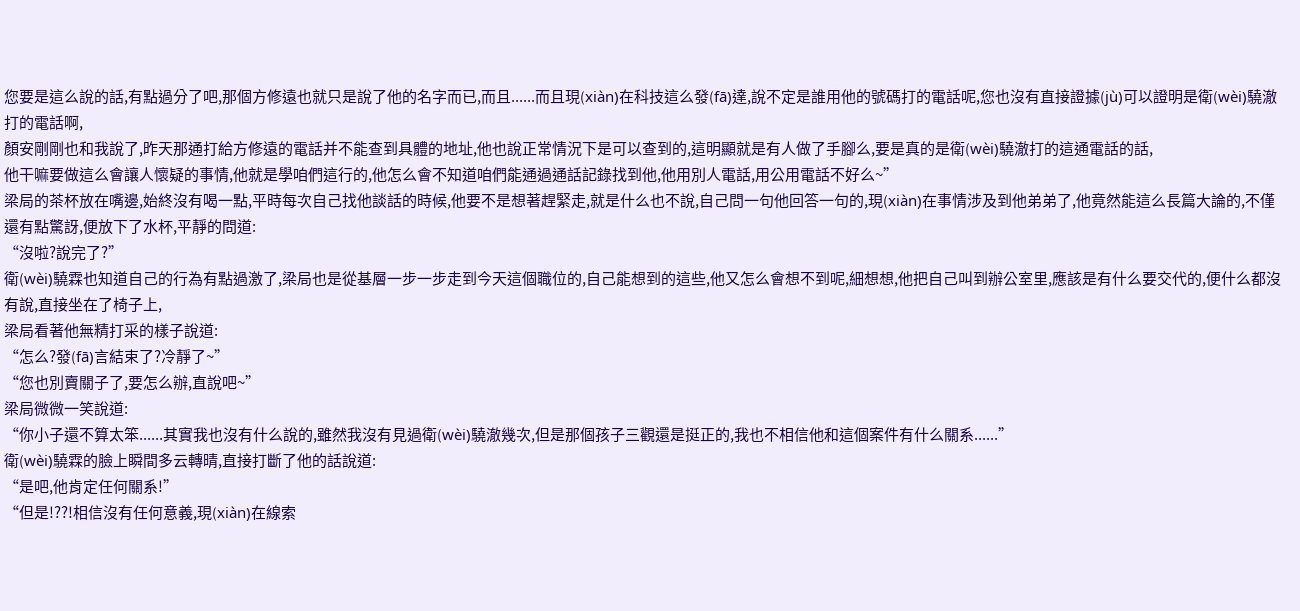您要是這么說的話,有點過分了吧,那個方修遠也就只是說了他的名字而已,而且......而且現(xiàn)在科技這么發(fā)達,說不定是誰用他的號碼打的電話呢,您也沒有直接證據(jù)可以證明是衛(wèi)驍澈打的電話啊,
顏安剛剛也和我說了,昨天那通打給方修遠的電話并不能查到具體的地址,他也說正常情況下是可以查到的,這明顯就是有人做了手腳么,要是真的是衛(wèi)驍澈打的這通電話的話,
他干嘛要做這么會讓人懷疑的事情,他就是學咱們這行的,他怎么會不知道咱們能通過通話記錄找到他,他用別人電話,用公用電話不好么~”
梁局的茶杯放在嘴邊,始終沒有喝一點,平時每次自己找他談話的時候,他要不是想著趕緊走,就是什么也不說,自己問一句他回答一句的,現(xiàn)在事情涉及到他弟弟了,他竟然能這么長篇大論的,不僅還有點驚訝,便放下了水杯,平靜的問道:
“沒啦?說完了?”
衛(wèi)驍霖也知道自己的行為有點過激了,梁局也是從基層一步一步走到今天這個職位的,自己能想到的這些,他又怎么會想不到呢,細想想,他把自己叫到辦公室里,應該是有什么要交代的,便什么都沒有說,直接坐在了椅子上,
梁局看著他無精打采的樣子說道:
“怎么?發(fā)言結束了?冷靜了~”
“您也別賣關子了,要怎么辦,直說吧~”
梁局微微一笑說道:
“你小子還不算太笨......其實我也沒有什么說的,雖然我沒有見過衛(wèi)驍澈幾次,但是那個孩子三觀還是挺正的,我也不相信他和這個案件有什么關系......”
衛(wèi)驍霖的臉上瞬間多云轉晴,直接打斷了他的話說道:
“是吧,他肯定任何關系!”
“但是!??!相信沒有任何意義,現(xiàn)在線索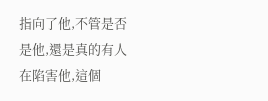指向了他,不管是否是他,還是真的有人在陷害他,這個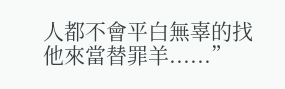人都不會平白無辜的找他來當替罪羊......”